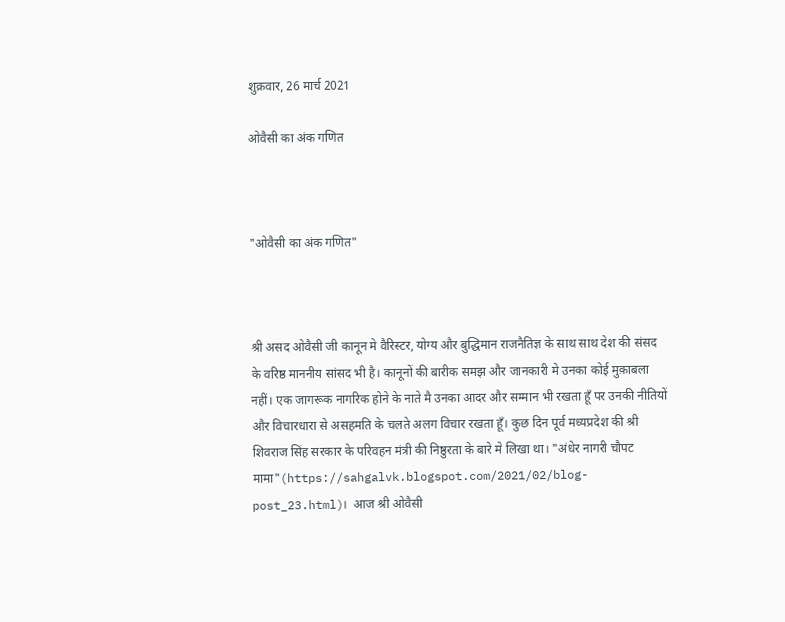शुक्रवार, 26 मार्च 2021

ओवैसी का अंक गणित



"ओवैसी का अंक गणित"



श्री असद ओवैसी जी कानून मे वैरिस्टर, योग्य और बुद्धिमान राजनैतिज्ञ के साथ साथ देश की संसद के वरिष्ठ माननीय सांसद भी है। कानूनों की बारीक समझ और जानकारी मे उनका कोई मुक़ाबला नहीं। एक जागरूक नागरिक होने के नाते मै उनका आदर और सम्मान भी रखता हूँ पर उनकी नीतियों और विचारधारा से असहमति के चलते अलग विचार रखता हूँ। कुछ दिन पूर्व मध्यप्रदेश की श्री शिवराज सिंह सरकार के परिवहन मंत्री की निष्ठुरता के बारे मे लिखा था। "अंधेर नागरी चौपट मामा"(https://sahgalvk.blogspot.com/2021/02/blog-post_23.html)।  आज श्री ओवैसी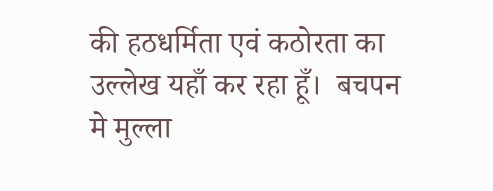की हठधर्मिता एवं कठोरता का उल्लेख यहाँ कर रहा हूँ।  बचपन मे मुल्ला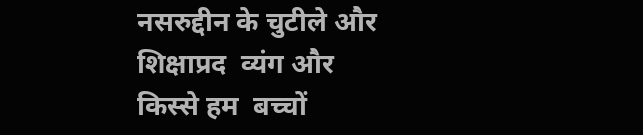नसरुद्दीन के चुटीले और शिक्षाप्रद  व्यंग और  किस्से हम  बच्चों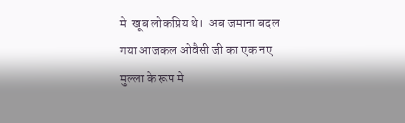मे  खूब लोकप्रिय थे।  अब जमाना बदल गया आजकल ओवैसी जी का एक नए मुल्ला के रूप मे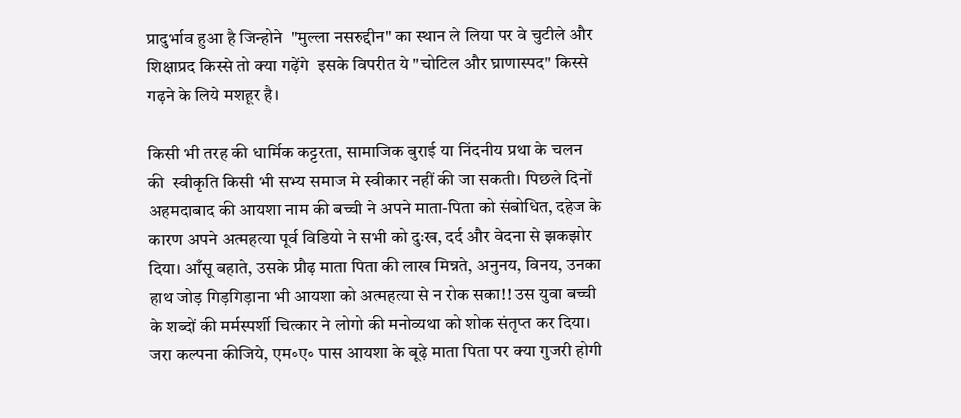प्रादुर्भाव हुआ है जिन्होने  "मुल्ला नसरुद्दीन" का स्थान ले लिया पर वे चुटीले और शिक्षाप्रद किस्से तो क्या गढ़ेंगे  इसके विपरीत ये "चोटिल और घ्राणास्पद" किस्से गढ़ने के लिये मशहूर है।

किसी भी तरह की धार्मिक कट्टरता, सामाजिक बुराई या निंदनीय प्रथा के चलन की  स्वीकृति किसी भी सभ्य समाज मे स्वीकार नहीं की जा सकती। पिछले दिनों अहमदाबाद की आयशा नाम की बच्ची ने अपने माता-पिता को संबोधित, दहेज के कारण अपने अत्महत्या पूर्व विडियो ने सभी को दुःख, दर्द और वेदना से झकझोर दिया। आँसू बहाते, उसके प्रौढ़ माता पिता की लाख मिन्नते, अनुनय, विनय, उनका  हाथ जोड़ गिड़गिड़ाना भी आयशा को अत्महत्या से न रोक सका!! उस युवा बच्ची के शब्दों की मर्मस्पर्शी चित्कार ने लोगो की मनोव्यथा को शोक संतृप्त कर दिया।  जरा कल्पना कीजिये, एम॰ए॰ पास आयशा के बूढ़े माता पिता पर क्या गुजरी होगी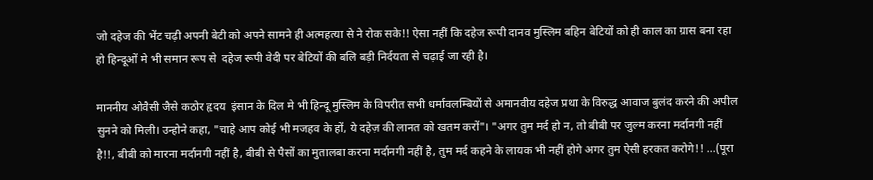जो दहेज की भेंट चढ़ी अपनी बेटी को अपने सामने ही अत्महत्या से ने रोक सके!! ऐसा नहीं कि दहेज रूपी दानव मुस्लिम बहिन बेटियों को ही काल का ग्रास बना रहा हो हिन्दूओं मे भी समान रूप से  दहेज रूपी वेदी पर बेटियों की बलि बड़ी निर्दयता से चढ़ाई जा रही है।

माननीय ओवैसी जैसे कठोर हृदय  इंसान के दिल मे भी हिन्दू मुस्लिम के विपरीत सभी धर्मावलम्बियों से अमानवीय दहेज प्रथा के विरुद्ध आवाज बुलंद करने की अपील सुनने को मिली। उन्होने कहा, "चाहे आप कोई भी मजहव के हों, ये दहेज़ की लानत को खतम करों"। "अगर तुम मर्द हो न, तो बीबी पर जुल्म करना मर्दानगी नहीं है!!, बीबी को मारना मर्दानगी नहीं है, बीबी से पैसों का मुतालबा करना मर्दानगी नहीं है, तुम मर्द कहने के लायक भी नहीं होगे अगर तुम ऐसी हरकत करोगे!! ...(पूरा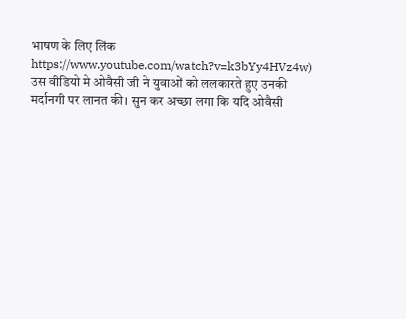भाषण के लिए लिंक https://www.youtube.com/watch?v=k3bYy4HVz4w) उस वीडियो मे ओवैसी जी ने युवाओं को ललकारते हुए उनकी मर्दानगी पर लानत की। सुन कर अच्छा लगा कि यदि ओवैसी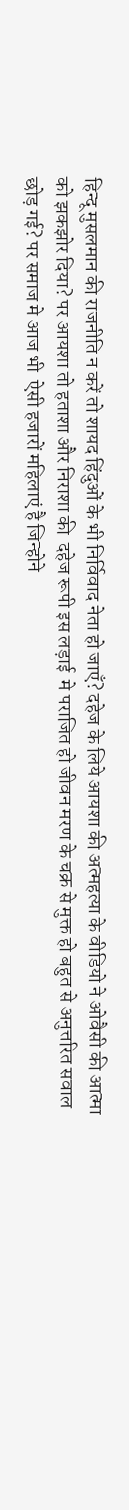हिन्दू मुसलमान की राजनीति न करें तो शायद हिंदुओं के भी निर्विवाद नेता हो जाएँ? दहेज के लिये आयशा की अत्महत्या के वीडियो ने ओवैसी की आत्मा को झकझोर दिया? पर आयशा तो हताशा और निराशा की  दहेज रूपी इस लड़ाई  मे पराजित हो जीवन मरण के चक्र से मुक्त हो बहुत से अनुत्तरित सवाल छोड़ गई? पर समाज मे आज भी  ऐसी हजारों महिलाएं है जिन्होने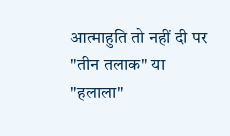आत्माहुति तो नहीं दी पर "तीन तलाक" या "हलाला"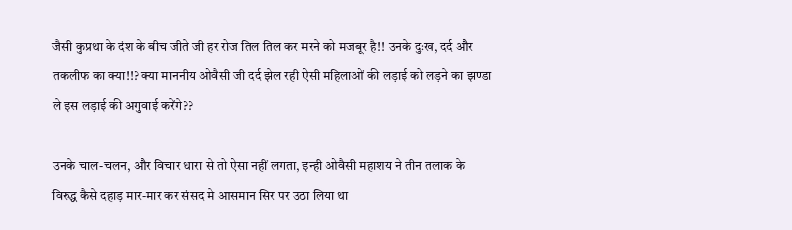जैसी कुप्रथा के दंश के बीच जीते जी हर रोज तिल तिल कर मरने को मजबूर है!! उनके दुःख, दर्द और तकलीफ का क्या!!? क्या माननीय ओवैसी जी दर्द झेल रही ऐसी महिलाओं की लड़ाई को लड़ने का झण्डा ले इस लड़ाई की अगुवाई करेंगे??

उनके चाल-चलन, और विचार धारा से तो ऐसा नहीं लगता, इन्ही ओवैसी महाशय ने तीन तलाक के विरुद्ध कैसे दहाड़ मार-मार कर संसद मे आसमान सिर पर उठा लिया था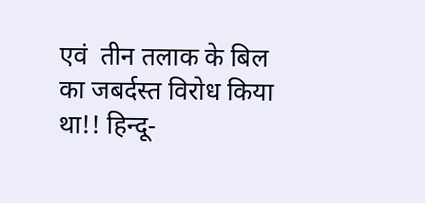एवं  तीन तलाक के बिल का जबर्दस्त विरोध किया था!! हिन्दू-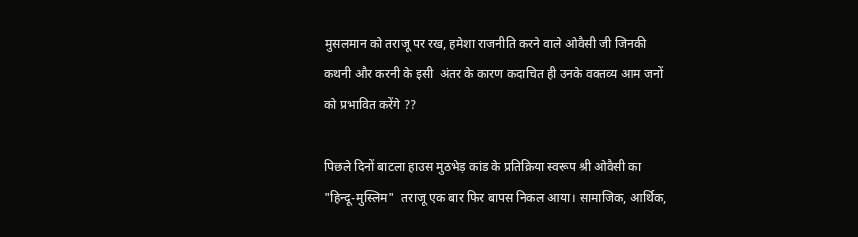मुसलमान को तराजू पर रख, हमेशा राजनीति करने वाले ओवैसी जी जिनकी कथनी और करनी के इसी  अंतर के कारण कदाचित ही उनके वक्तव्य आम जनों को प्रभावित करेंगे ??

पिछले दिनों बाटला हाउस मुठभेड़ कांड के प्रतिक्रिया स्वरूप श्री ओवैसी का "हिन्दू-मुस्लिम"  तराजू एक बार फिर बापस निकल आया। सामाजिक, आर्थिक,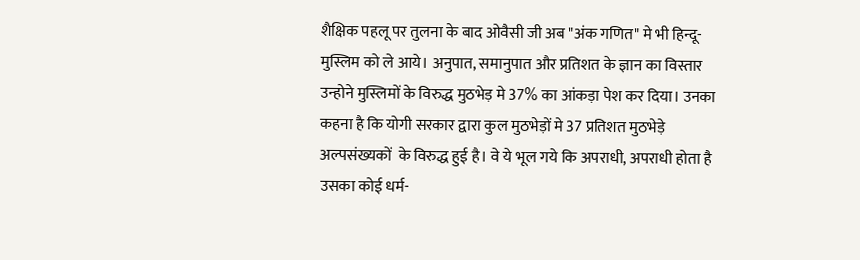शैक्षिक पहलू पर तुलना के बाद ओवैसी जी अब "अंक गणित" मे भी हिन्दू-मुस्लिम को ले आये। अनुपात, समानुपात और प्रतिशत के ज्ञान का विस्तार उन्होने मुस्लिमों के विरुद्ध मुठभेड़ मे 37% का आंकड़ा पेश कर दिया। उनका कहना है कि योगी सरकार द्वारा कुल मुठभेड़ों मे 37 प्रतिशत मुठभेड़े अल्पसंख्यकों  के विरुद्ध हुई है। वे ये भूल गये कि अपराधी, अपराधी होता है उसका कोई धर्म-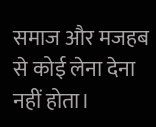समाज और मजहब से कोई लेना देना नहीं होता।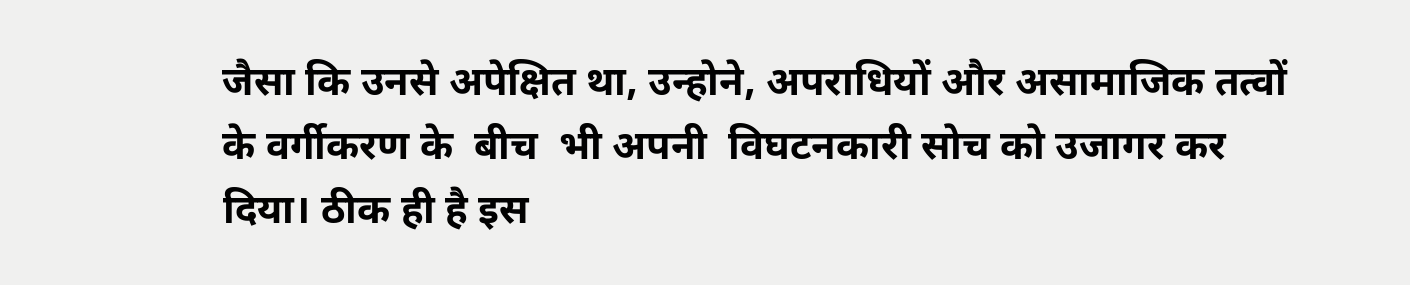जैसा कि उनसे अपेक्षित था, उन्होने, अपराधियों और असामाजिक तत्वों के वर्गीकरण के  बीच  भी अपनी  विघटनकारी सोच को उजागर कर दिया। ठीक ही है इस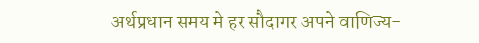अर्थप्रधान समय मे हर सौदागर अपने वाणिज्य-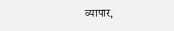व्यापार,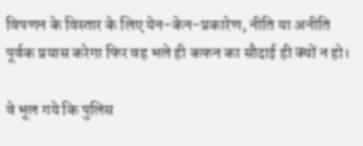विपणन के विस्तार के लिए येन-केन-प्रकारेण, नीति या अनीति पूर्वक प्रयास करेगा फिर वह भले ही कफन का सौदाई ही क्यों न हो।

वे भूल गये कि पुलिस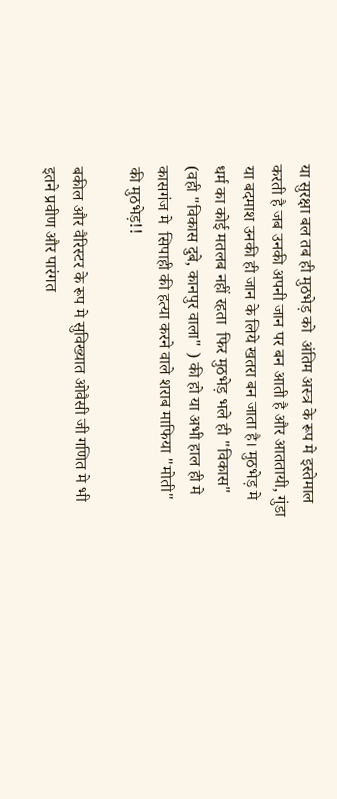या सुरक्षा बल तब ही मुठभेड़ को  अंतिम अस्त्र के रूप मे इस्तेमाल करती है जब उनकी अपनी जान पर बन आती है और आततायी, गुंडा या बदमाश उनकी ही जान के लिये खतरा बन जाता है। मुठभेड़ मे धर्म का कोई मतलब नहीं रहता  फिर मुठभेड़ भले ही "विकास" (वही "विकास दुबे, कानपुर वाला" ) की हो या अभी हाल ही मे  कासगंज मे  सिपाही की हत्या करने वाले शराब माफिया "मोती" की मुठभेड़!!

बकील और वैरिस्टर के रूप मे सुविख्यात ओवैसी जी गणित मे भी इतने प्रवीण और पारंगत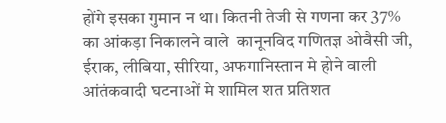होंगे इसका गुमान न था। कितनी तेजी से गणना कर 37% का आंकड़ा निकालने वाले  कानूनविद गणितज्ञ ओवैसी जी, ईराक, लीबिया, सीरिया, अफगानिस्तान मे होने वाली आंतंकवादी घटनाओं मे शामिल शत प्रतिशत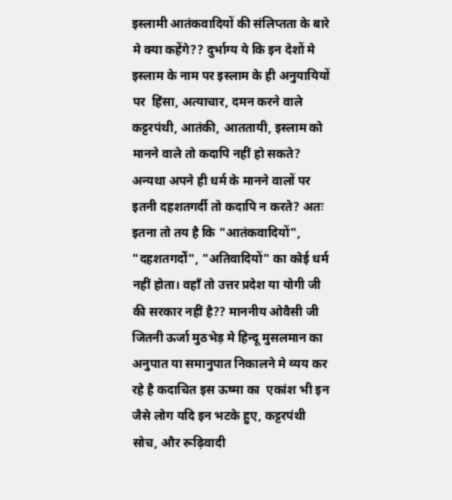इस्लामी आतंकवादियों की संलिप्तता के बारे मे क्या कहेंगे?? दुर्भाग्य ये कि इन देशों मे इस्लाम के नाम पर इस्लाम के ही अनुयायियों पर  हिंसा, अत्याचार, दमन करने वाले कट्टरपंथी, आतंकी, आततायी, इस्लाम को मानने वाले तो कदापि नहीं हो सकते? अन्यथा अपने ही धर्म के मानने वालों पर इतनी दहशतगर्दी तो कदापि न करते? अतः इतना तो तय है कि "आतंकवादियों", "दहशतगर्दों", "अतिवादियों" का कोई धर्म नहीं होता। वहाँ तो उत्तर प्रदेश या योगी जी की सरकार नहीं है?? माननीय ओवैसी जी जितनी ऊर्जा मुठभेड़ मे हिन्दू मुसलमान का अनुपात या समानुपात निकालने मे व्यय कर रहे है कदाचित इस ऊष्मा का  एकांश भी इन जैसे लोग यदि इन भटके हुए, कट्टरपंथी सोच, और रूढ़िवादी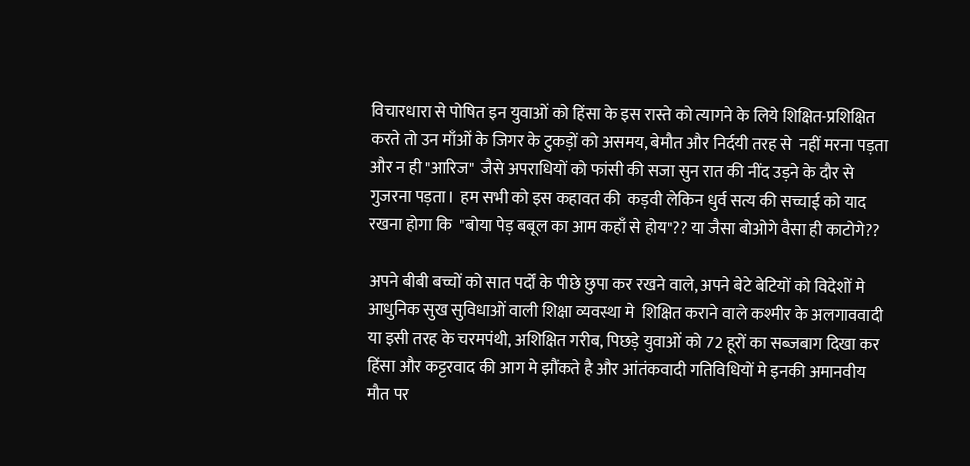विचारधारा से पोषित इन युवाओं को हिंसा के इस रास्ते को त्यागने के लिये शिक्षित-प्रशिक्षित करते तो उन माँओं के जिगर के टुकड़ों को असमय, बेमौत और निर्दयी तरह से  नहीं मरना पड़ता और न ही "आरिज"  जैसे अपराधियों को फांसी की सजा सुन रात की नींद उड़ने के दौर से गुजरना पड़ता।  हम सभी को इस कहावत की  कड़वी लेकिन धुर्व सत्य की सच्चाई को याद रखना होगा कि  "बोया पेड़ बबूल का आम कहाँ से होय"?? या जैसा बोओगे वैसा ही काटोगे??

अपने बीबी बच्चों को सात पर्दों के पीछे छुपा कर रखने वाले, अपने बेटे बेटियों को विदेशों मे आधुनिक सुख सुविधाओं वाली शिक्षा व्यवस्था मे  शिक्षित कराने वाले कश्मीर के अलगाववादी या इसी तरह के चरमपंथी, अशिक्षित गरीब, पिछड़े युवाओं को 72 हूरों का सब्जबाग दिखा कर हिंसा और कट्टरवाद की आग मे झौंकते है और आंतंकवादी गतिविधियों मे इनकी अमानवीय मौत पर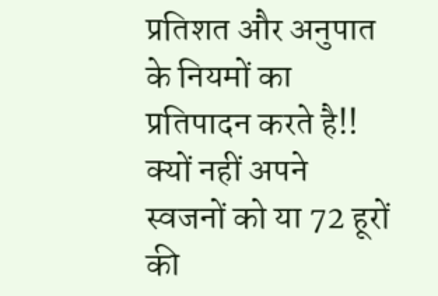प्रतिशत और अनुपात के नियमों का प्रतिपादन करते है!! क्यों नहीं अपने स्वजनों को या 72 हूरों की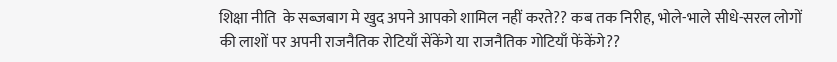शिक्षा नीति  के सब्जबाग मे खुद अपने आपको शामिल नहीं करते?? कब तक निरीह, भोले-भाले सीधे-सरल लोगों  की लाशों पर अपनी राजनैतिक रोटियाँ सेंकेंगे या राजनैतिक गोटियाँ फेंकेंगे??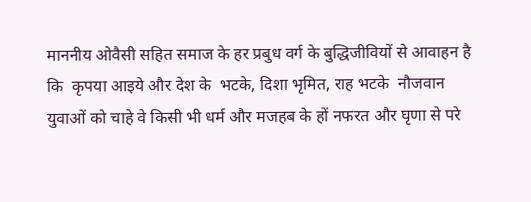माननीय ओवैसी सहित समाज के हर प्रबुध वर्ग के बुद्धिजीवियों से आवाहन है कि  कृपया आइये और देश के  भटके, दिशा भृमित, राह भटके  नौजवान युवाओं को चाहे वे किसी भी धर्म और मजहब के हों नफरत और घृणा से परे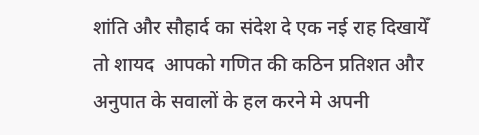शांति और सौहार्द का संदेश दे एक नई राह दिखायेँ  तो शायद  आपको गणित की कठिन प्रतिशत और अनुपात के सवालों के हल करने मे अपनी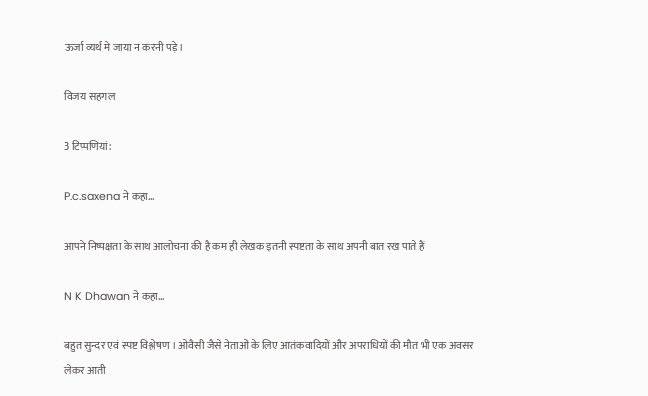ऊर्जा व्यर्थ मे जाया न करनी पड़े।

विजय सहगल

3 टिप्‍पणियां:

P.c.saxena ने कहा…

आपने निष्पक्षता के साथ आलोचना की है कम ही लेखक इतनी स्पष्टता के साथ अपनी बात रख पाते हैं

N K Dhawan ने कहा…

बहुत सुन्दर एवं स्पष्ट विश्लेषण । ओवैसी जैसे नेताओं के लिए आतंकवादियों और अपराधियों की मौत भी एक अवसर लेकर आती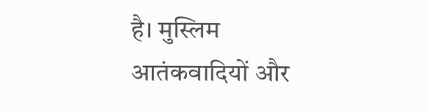है। मुस्लिम आतंकवादियों और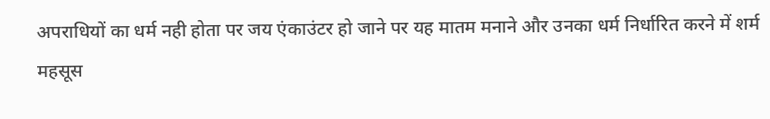अपराधियों का धर्म नही होता पर जय एंकाउंटर हो जाने पर यह मातम मनाने और उनका धर्म निर्धारित करने में शर्म महसूस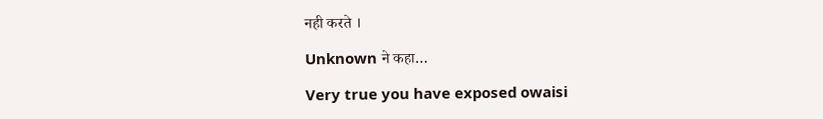नही करते ।

Unknown ने कहा…

Very true you have exposed owaisi